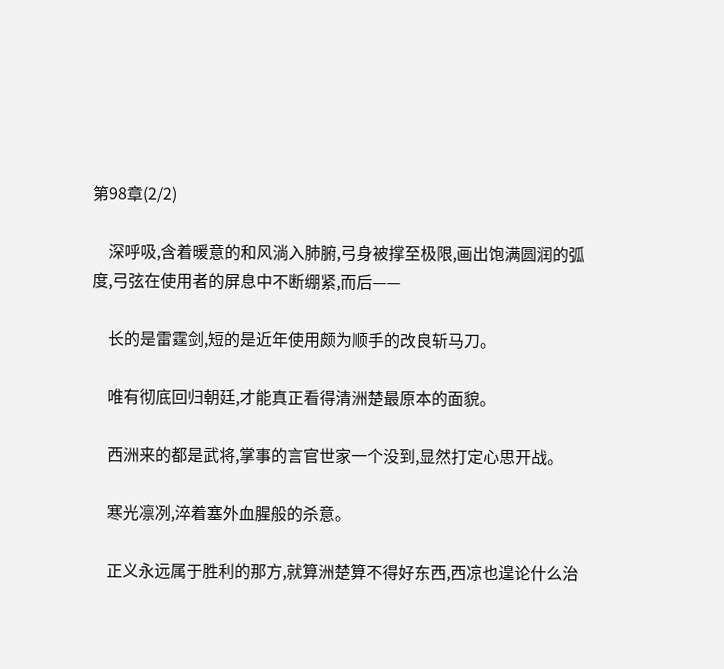第98章(2/2)

    深呼吸,含着暖意的和风淌入肺腑,弓身被撑至极限,画出饱满圆润的弧度,弓弦在使用者的屏息中不断绷紧,而后——

    长的是雷霆剑,短的是近年使用颇为顺手的改良斩马刀。

    唯有彻底回归朝廷,才能真正看得清洲楚最原本的面貌。

    西洲来的都是武将,掌事的言官世家一个没到,显然打定心思开战。

    寒光凛冽,淬着塞外血腥般的杀意。

    正义永远属于胜利的那方,就算洲楚算不得好东西,西凉也遑论什么治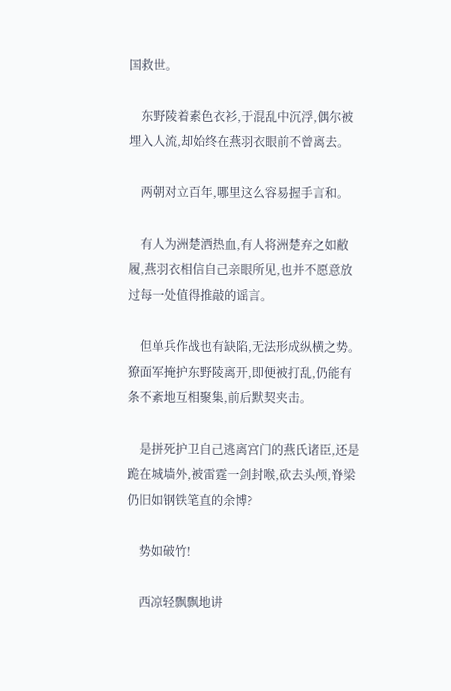国救世。

    东野陵着素色衣衫,于混乱中沉浮,偶尔被埋入人流,却始终在燕羽衣眼前不曾离去。

    两朝对立百年,哪里这么容易握手言和。

    有人为洲楚洒热血,有人将洲楚弃之如敝履,燕羽衣相信自己亲眼所见,也并不愿意放过每一处值得推敲的谣言。

    但单兵作战也有缺陷,无法形成纵横之势。獠面军掩护东野陵离开,即便被打乱,仍能有条不紊地互相聚集,前后默契夹击。

    是拼死护卫自己逃离宫门的燕氏诸臣,还是跪在城墙外,被雷霆一剑封喉,砍去头颅,脊梁仍旧如钢铁笔直的余博?

    势如破竹!

    西凉轻飘飘地讲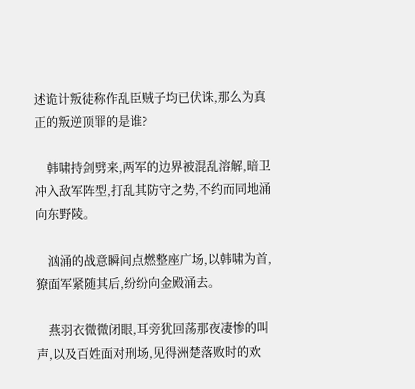述诡计叛徒称作乱臣贼子均已伏诛,那么为真正的叛逆顶罪的是谁?

    韩啸持剑劈来,两军的边界被混乱溶解,暗卫冲入敌军阵型,打乱其防守之势,不约而同地涌向东野陵。

    汹涌的战意瞬间点燃整座广场,以韩啸为首,獠面军紧随其后,纷纷向金殿涌去。

    燕羽衣微微闭眼,耳旁犹回荡那夜凄惨的叫声,以及百姓面对刑场,见得洲楚落败时的欢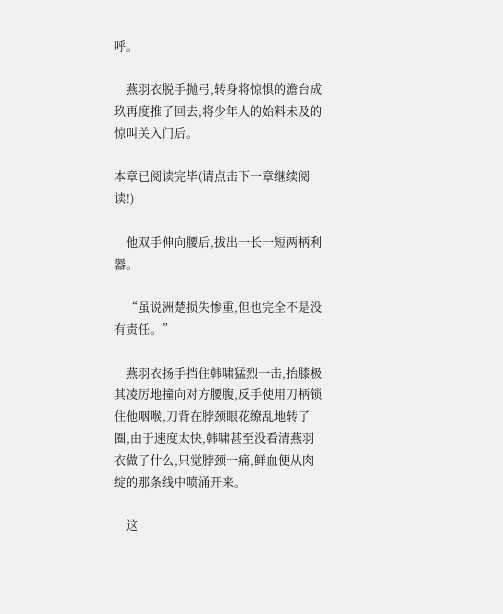呼。

    燕羽衣脱手抛弓,转身将惊惧的澹台成玖再度推了回去,将少年人的始料未及的惊叫关入门后。

本章已阅读完毕(请点击下一章继续阅读!)

    他双手伸向腰后,拔出一长一短两柄利器。

    “虽说洲楚损失惨重,但也完全不是没有责任。”

    燕羽衣扬手挡住韩啸猛烈一击,抬膝极其凌厉地撞向对方腰腹,反手使用刀柄锁住他咽喉,刀背在脖颈眼花缭乱地转了圈,由于速度太快,韩啸甚至没看清燕羽衣做了什么,只觉脖颈一痛,鲜血便从肉绽的那条线中喷涌开来。

    这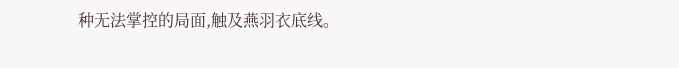种无法掌控的局面,触及燕羽衣底线。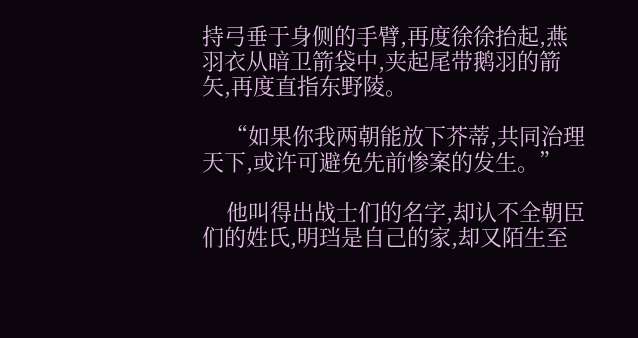持弓垂于身侧的手臂,再度徐徐抬起,燕羽衣从暗卫箭袋中,夹起尾带鹅羽的箭矢,再度直指东野陵。

    “如果你我两朝能放下芥蒂,共同治理天下,或许可避免先前惨案的发生。”

    他叫得出战士们的名字,却认不全朝臣们的姓氏,明珰是自己的家,却又陌生至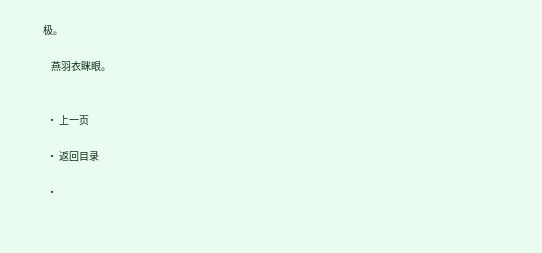极。

    燕羽衣眯眼。


  • 上一页

  • 返回目录

  •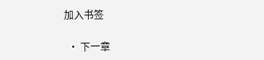加入书签

  • 下一章